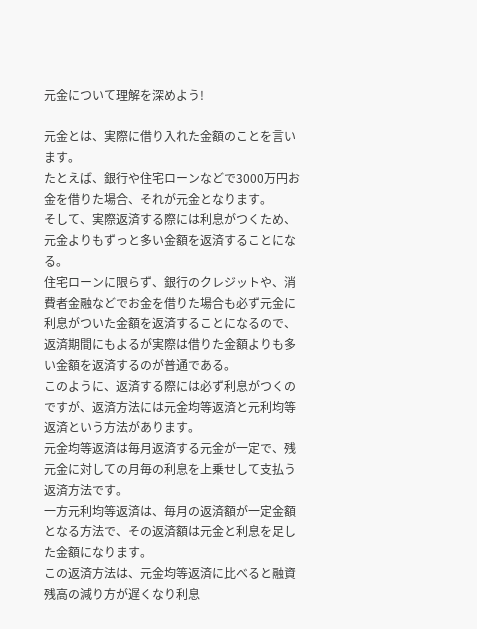元金について理解を深めよう!

元金とは、実際に借り入れた金額のことを言います。
たとえば、銀行や住宅ローンなどで3000万円お金を借りた場合、それが元金となります。
そして、実際返済する際には利息がつくため、元金よりもずっと多い金額を返済することになる。
住宅ローンに限らず、銀行のクレジットや、消費者金融などでお金を借りた場合も必ず元金に利息がついた金額を返済することになるので、返済期間にもよるが実際は借りた金額よりも多い金額を返済するのが普通である。
このように、返済する際には必ず利息がつくのですが、返済方法には元金均等返済と元利均等返済という方法があります。
元金均等返済は毎月返済する元金が一定で、残元金に対しての月毎の利息を上乗せして支払う返済方法です。
一方元利均等返済は、毎月の返済額が一定金額となる方法で、その返済額は元金と利息を足した金額になります。
この返済方法は、元金均等返済に比べると融資残高の減り方が遅くなり利息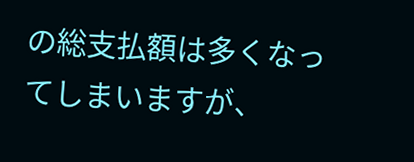の総支払額は多くなってしまいますが、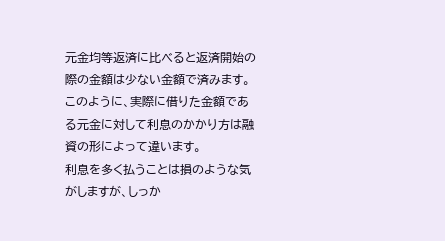元金均等返済に比べると返済開始の際の金額は少ない金額で済みます。
このように、実際に借りた金額である元金に対して利息のかかり方は融資の形によって違います。
利息を多く払うことは損のような気がしますが、しっか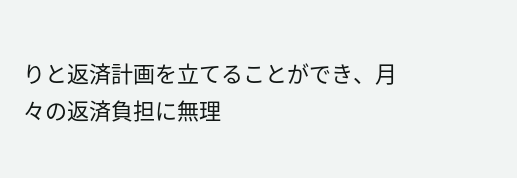りと返済計画を立てることができ、月々の返済負担に無理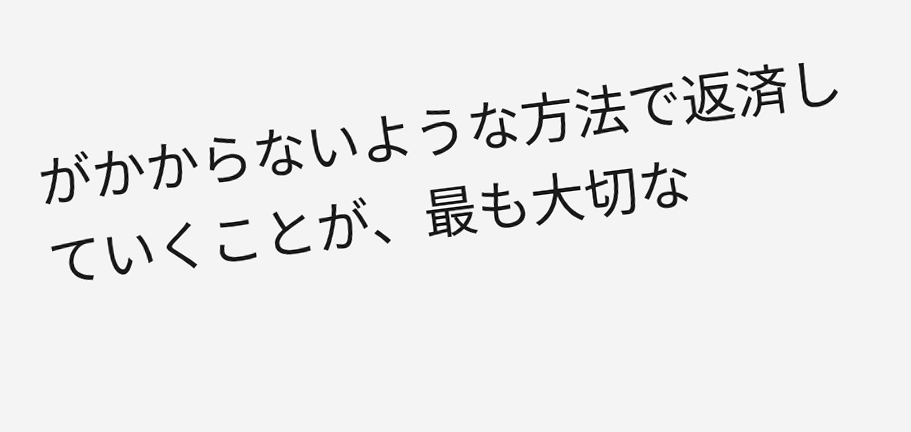がかからないような方法で返済していくことが、最も大切な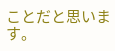ことだと思います。